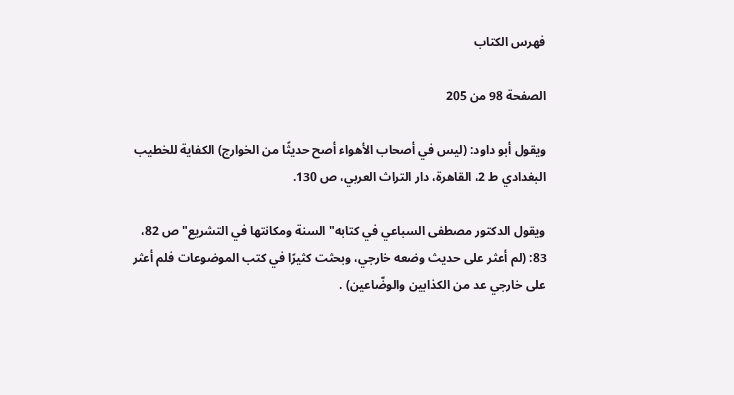فهرس الكتاب

الصفحة 98 من 205

ويقول أبو داود: (ليس في أصحاب الأهواء أصح حديثًا من الخوارج) الكفاية للخطيب البغدادي ط 2، القاهرة، دار التراث العربي، ص 130.

ويقول الدكتور مصطفى السباعي في كتابه"السنة ومكانتها في التشريع"ص 82، 83: (لم أعثر على حديث وضعه خارجي، وبحثت كثيرًا في كتب الموضوعات فلم أعثر على خارجي عد من الكذابين والوضّاعين) .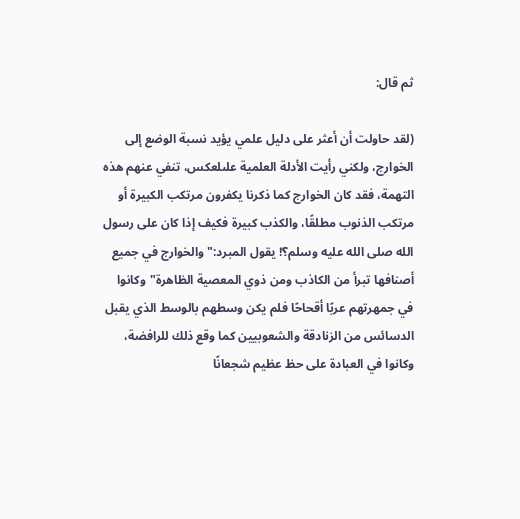ثم قال:

(لقد حاولت أن أعثر على دليل علمي يؤيد نسبة الوضع إلى الخوارج، ولكني رأيت الأدلة العلمية علىلعكس، تنفي عنهم هذه التهمة، فقد كان الخوارج كما ذكرنا يكفرون مرتكب الكبيرة أو مرتكب الذنوب مطلقًا، والكذب كبيرة فكيف إذا كان على رسول الله صلى الله عليه وسلم؟! يقول المبرد:"والخوارج في جميع أصنافها تبرأ من الكاذب ومن ذوي المعصية الظاهرة"وكانوا في جمهرتهم عربًا أقحاحًا فلم يكن وسطهم بالوسط الذي يقبل الدسائس من الزنادقة والشعوبيين كما وقع ذلك للرافضة، وكانوا في العبادة على حظ عظيم شجعانًا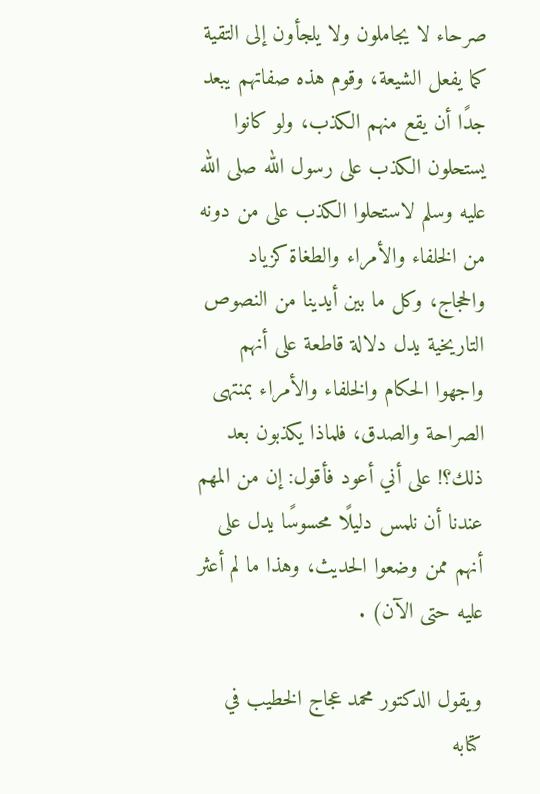صرحاء لا يجاملون ولا يلجأون إلى التقية كما يفعل الشيعة، وقوم هذه صفاتهم يبعد جدًا أن يقع منهم الكذب، ولو كانوا يستحلون الكذب على رسول الله صلى الله عليه وسلم لاستحلوا الكذب على من دونه من الخلفاء والأمراء والطغاة كزياد والحجاج، وكل ما بين أيدينا من النصوص التاريخية يدل دلالة قاطعة على أنهم واجهوا الحكام والخلفاء والأمراء بمنتهى الصراحة والصدق، فلماذا يكذبون بعد ذلك؟! على أني أعود فأقول: إن من المهم عندنا أن نلمس دليلًا محسوسًا يدل على أنهم ممن وضعوا الحديث، وهذا ما لم أعثر عليه حتى الآن) .

ويقول الدكتور محمد عجاج الخطيب في كتابه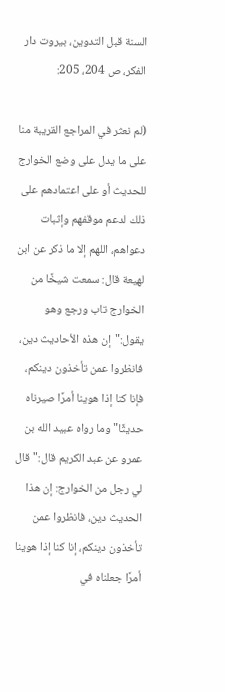السنة قبل التدوين، بيروت دار الفكر، ص 204، 205:

(لم نعثر في المراجع القريبة منا على ما يدل على وضع الخوارج للحديث أو على اعتمادهم على ذلك لدعم موقفهم وإثبات دعواهم، اللهم إلا ما ذكر عن ابن لهيعة قال: سمعت شيخًا من الخوارج تاب ورجع وهو يقول:"إن هذه الأحاديث دين، فانظروا عمن تأخذون دينكم، فإنا كنا إذا هوينا أمرًا صيرناه حديثًا"وما رواه عبيد الله بن عمرو عن عبد الكريم قال:"قال لي رجل من الخوارج: إن هذا الحديث دين، فانظروا عمن تأخذون دينكم، إنا كنا إذا هوينا أمرًا جعلناه في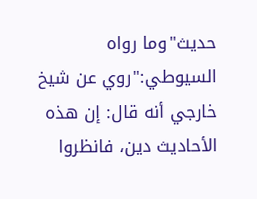حديث"وما رواه السيوطي:"روي عن شيخ خارجي أنه قال: إن هذه الأحاديث دين، فانظروا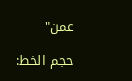عمن"

حجم الخط: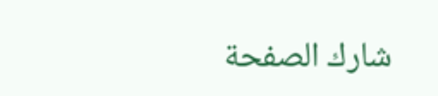شارك الصفحة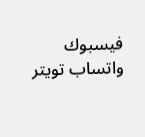فيسبوك واتساب تويتر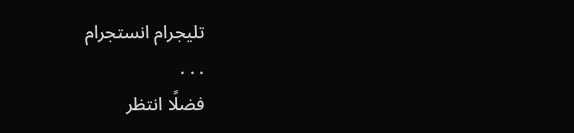تليجرام انستجرام
. . .
فضلًا انتظر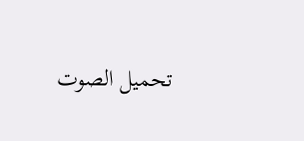تحميل الصوت